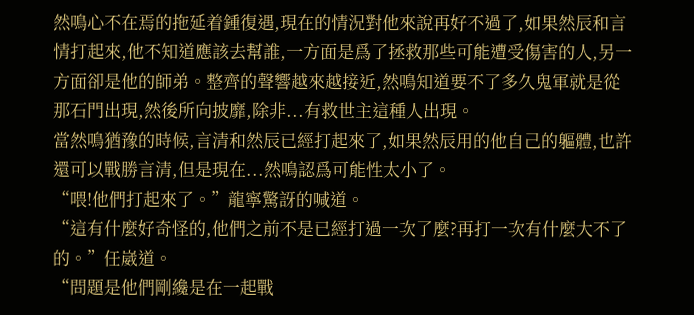然鳴心不在焉的拖延着鍾復遇,現在的情況對他來說再好不過了,如果然辰和言情打起來,他不知道應該去幫誰,一方面是爲了拯救那些可能遭受傷害的人,另一方面卻是他的師弟。整齊的聲響越來越接近,然鳴知道要不了多久鬼軍就是從那石門出現,然後所向披靡,除非...有救世主這種人出現。
當然鳴猶豫的時候,言清和然辰已經打起來了,如果然辰用的他自己的軀體,也許還可以戰勝言清,但是現在...然鳴認爲可能性太小了。
“喂!他們打起來了。”龍寧驚訝的喊道。
“這有什麼好奇怪的,他們之前不是已經打過一次了麼?再打一次有什麼大不了的。”任崴道。
“問題是他們剛纔是在一起戰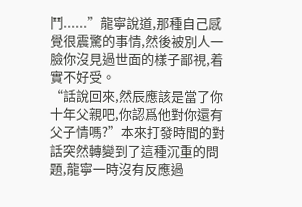鬥......”龍寧說道,那種自己感覺很震驚的事情,然後被別人一臉你沒見過世面的樣子鄙視,着實不好受。
“話說回來,然辰應該是當了你十年父親吧,你認爲他對你還有父子情嗎?”本來打發時間的對話突然轉變到了這種沉重的問題,龍寧一時沒有反應過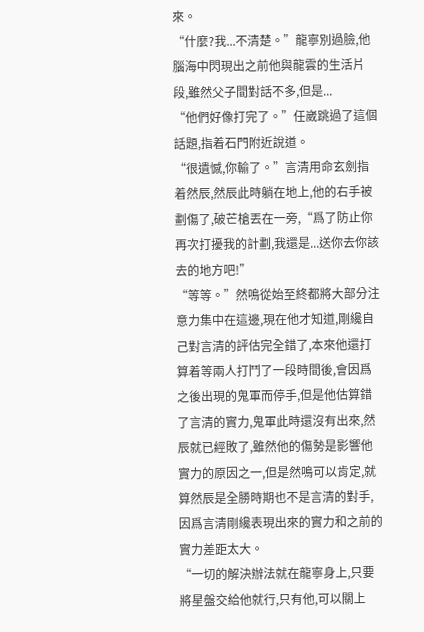來。
“什麼?我...不清楚。”龍寧別過臉,他腦海中閃現出之前他與龍雲的生活片段,雖然父子間對話不多,但是...
“他們好像打完了。”任崴跳過了這個話題,指着石門附近說道。
“很遺憾,你輸了。”言清用命玄劍指着然辰,然辰此時躺在地上,他的右手被劃傷了,破芒槍丟在一旁,“爲了防止你再次打擾我的計劃,我還是...送你去你該去的地方吧!”
“等等。”然鳴從始至終都將大部分注意力集中在這邊,現在他才知道,剛纔自己對言清的評估完全錯了,本來他還打算着等兩人打鬥了一段時間後,會因爲之後出現的鬼軍而停手,但是他估算錯了言清的實力,鬼軍此時還沒有出來,然辰就已經敗了,雖然他的傷勢是影響他實力的原因之一,但是然鳴可以肯定,就算然辰是全勝時期也不是言清的對手,因爲言清剛纔表現出來的實力和之前的實力差距太大。
“一切的解決辦法就在龍寧身上,只要將星盤交給他就行,只有他,可以關上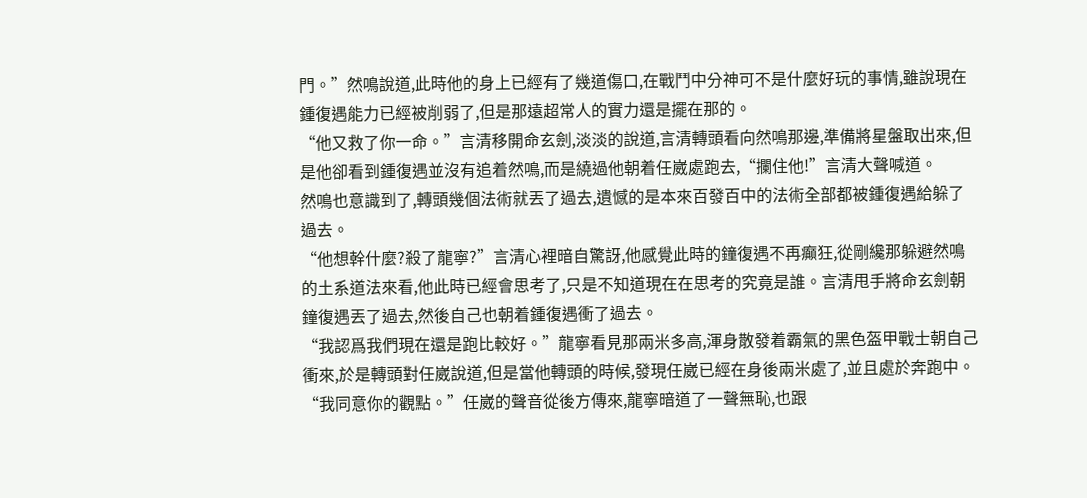門。”然鳴說道,此時他的身上已經有了幾道傷口,在戰鬥中分神可不是什麼好玩的事情,雖說現在鍾復遇能力已經被削弱了,但是那遠超常人的實力還是擺在那的。
“他又救了你一命。”言清移開命玄劍,淡淡的說道,言清轉頭看向然鳴那邊,準備將星盤取出來,但是他卻看到鍾復遇並沒有追着然鳴,而是繞過他朝着任崴處跑去,“攔住他!”言清大聲喊道。
然鳴也意識到了,轉頭幾個法術就丟了過去,遺憾的是本來百發百中的法術全部都被鍾復遇給躲了過去。
“他想幹什麼?殺了龍寧?”言清心裡暗自驚訝,他感覺此時的鐘復遇不再癲狂,從剛纔那躲避然鳴的土系道法來看,他此時已經會思考了,只是不知道現在在思考的究竟是誰。言清甩手將命玄劍朝鐘復遇丟了過去,然後自己也朝着鍾復遇衝了過去。
“我認爲我們現在還是跑比較好。”龍寧看見那兩米多高,渾身散發着霸氣的黑色盔甲戰士朝自己衝來,於是轉頭對任崴說道,但是當他轉頭的時候,發現任崴已經在身後兩米處了,並且處於奔跑中。
“我同意你的觀點。”任崴的聲音從後方傳來,龍寧暗道了一聲無恥,也跟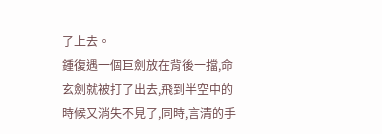了上去。
鍾復遇一個巨劍放在背後一擋,命玄劍就被打了出去,飛到半空中的時候又消失不見了,同時,言清的手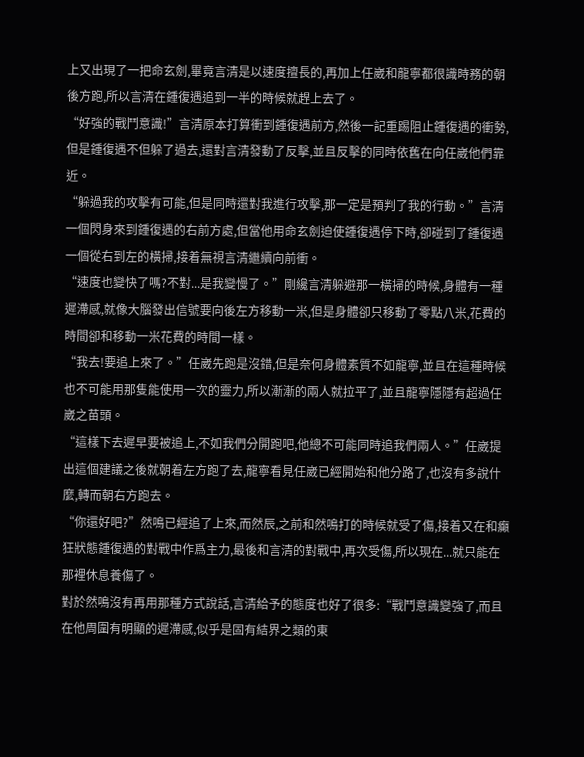上又出現了一把命玄劍,畢竟言清是以速度擅長的,再加上任崴和龍寧都很識時務的朝後方跑,所以言清在鍾復遇追到一半的時候就趕上去了。
“好強的戰鬥意識!”言清原本打算衝到鍾復遇前方,然後一記重踢阻止鍾復遇的衝勢,但是鍾復遇不但躲了過去,還對言清發動了反擊,並且反擊的同時依舊在向任崴他們靠近。
“躲過我的攻擊有可能,但是同時還對我進行攻擊,那一定是預判了我的行動。”言清一個閃身來到鍾復遇的右前方處,但當他用命玄劍迫使鍾復遇停下時,卻碰到了鍾復遇一個從右到左的橫掃,接着無視言清繼續向前衝。
“速度也變快了嗎?不對...是我變慢了。”剛纔言清躲避那一橫掃的時候,身體有一種遲滯感,就像大腦發出信號要向後左方移動一米,但是身體卻只移動了零點八米,花費的時間卻和移動一米花費的時間一樣。
“我去!要追上來了。”任崴先跑是沒錯,但是奈何身體素質不如龍寧,並且在這種時候也不可能用那隻能使用一次的靈力,所以漸漸的兩人就拉平了,並且龍寧隱隱有超過任崴之苗頭。
“這樣下去遲早要被追上,不如我們分開跑吧,他總不可能同時追我們兩人。”任崴提出這個建議之後就朝着左方跑了去,龍寧看見任崴已經開始和他分路了,也沒有多說什麼,轉而朝右方跑去。
“你還好吧?”然鳴已經追了上來,而然辰,之前和然鳴打的時候就受了傷,接着又在和癲狂狀態鍾復遇的對戰中作爲主力,最後和言清的對戰中,再次受傷,所以現在...就只能在那裡休息養傷了。
對於然鳴沒有再用那種方式說話,言清給予的態度也好了很多:“戰鬥意識變強了,而且在他周圍有明顯的遲滯感,似乎是固有結界之類的東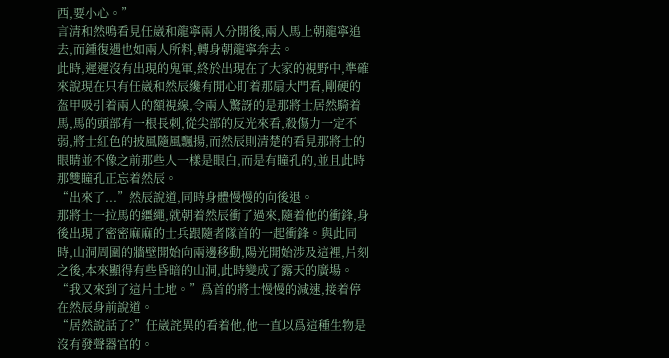西,要小心。”
言清和然鳴看見任崴和龍寧兩人分開後,兩人馬上朝龍寧追去,而鍾復遇也如兩人所料,轉身朝龍寧奔去。
此時,遲遲沒有出現的鬼軍,終於出現在了大家的視野中,準確來說現在只有任崴和然辰纔有閒心盯着那扇大門看,剛硬的盔甲吸引着兩人的額視線,令兩人驚訝的是那將士居然騎着馬,馬的頭部有一根長刺,從尖部的反光來看,殺傷力一定不弱,將士紅色的披風隨風飄揚,而然辰則清楚的看見那將士的眼睛並不像之前那些人一樣是眼白,而是有瞳孔的,並且此時那雙瞳孔正忘着然辰。
“出來了...”然辰說道,同時身體慢慢的向後退。
那將士一拉馬的繮繩,就朝着然辰衝了過來,隨着他的衝鋒,身後出現了密密麻麻的士兵跟隨者隊首的一起衝鋒。與此同時,山洞周圍的牆壁開始向兩邊移動,陽光開始涉及這裡,片刻之後,本來顯得有些昏暗的山洞,此時變成了露天的廣場。
“我又來到了這片土地。”爲首的將士慢慢的減速,接着停在然辰身前說道。
“居然說話了?”任崴詫異的看着他,他一直以爲這種生物是沒有發聲器官的。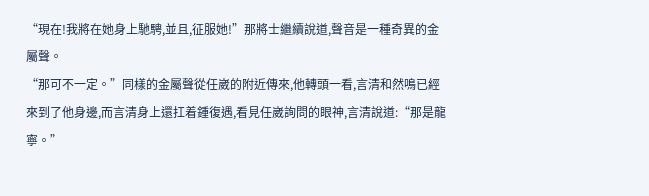“現在!我將在她身上馳騁,並且,征服她!”那將士繼續說道,聲音是一種奇異的金屬聲。
“那可不一定。”同樣的金屬聲從任崴的附近傳來,他轉頭一看,言清和然鳴已經來到了他身邊,而言清身上還扛着鍾復遇,看見任崴詢問的眼神,言清說道:“那是龍寧。”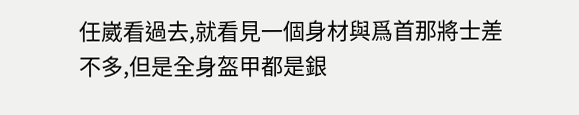任崴看過去,就看見一個身材與爲首那將士差不多,但是全身盔甲都是銀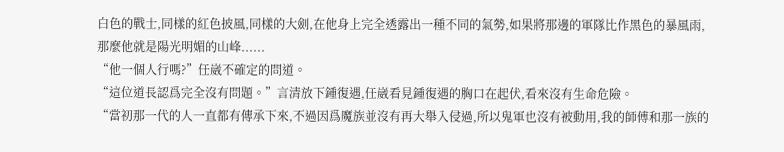白色的戰士,同樣的紅色披風,同樣的大劍,在他身上完全透露出一種不同的氣勢,如果將那邊的軍隊比作黑色的暴風雨,那麼他就是陽光明媚的山峰......
“他一個人行嗎?”任崴不確定的問道。
“這位道長認爲完全沒有問題。”言清放下鍾復遇,任崴看見鍾復遇的胸口在起伏,看來沒有生命危險。
“當初那一代的人一直都有傳承下來,不過因爲魔族並沒有再大舉入侵過,所以鬼軍也沒有被動用,我的師傅和那一族的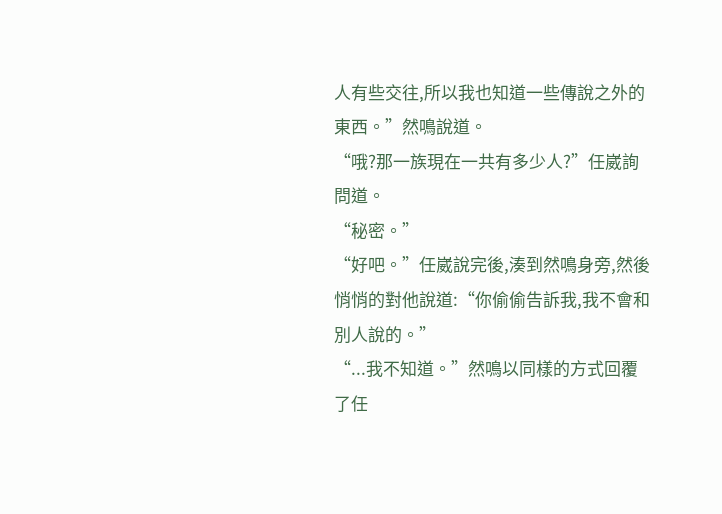人有些交往,所以我也知道一些傳說之外的東西。”然鳴說道。
“哦?那一族現在一共有多少人?”任崴詢問道。
“秘密。”
“好吧。”任崴說完後,湊到然鳴身旁,然後悄悄的對他說道:“你偷偷告訴我,我不會和別人說的。”
“...我不知道。”然鳴以同樣的方式回覆了任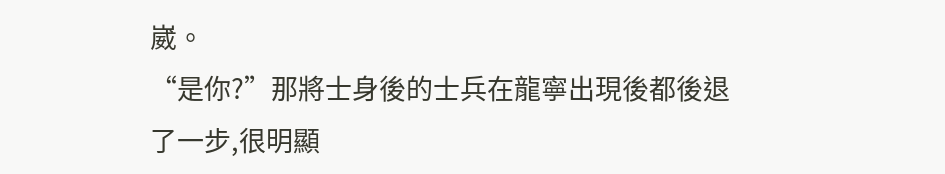崴。
“是你?”那將士身後的士兵在龍寧出現後都後退了一步,很明顯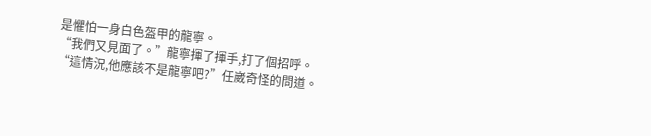是懼怕一身白色盔甲的龍寧。
“我們又見面了。”龍寧揮了揮手,打了個招呼。
“這情況,他應該不是龍寧吧?”任崴奇怪的問道。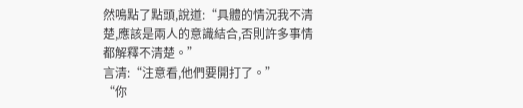然鳴點了點頭,說道:“具體的情況我不清楚,應該是兩人的意識結合,否則許多事情都解釋不清楚。”
言清:“注意看,他們要開打了。”
“你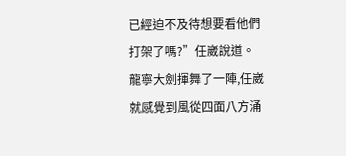已經迫不及待想要看他們打架了嗎?”任崴說道。
龍寧大劍揮舞了一陣,任崴就感覺到風從四面八方涌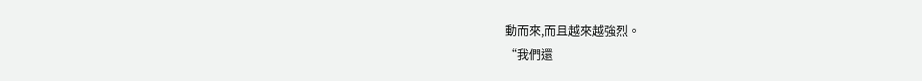動而來,而且越來越強烈。
“我們還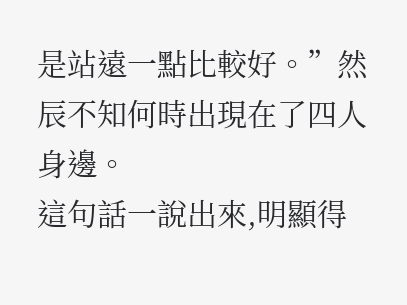是站遠一點比較好。”然辰不知何時出現在了四人身邊。
這句話一說出來,明顯得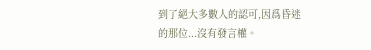到了絕大多數人的認可,因爲昏迷的那位...沒有發言權。